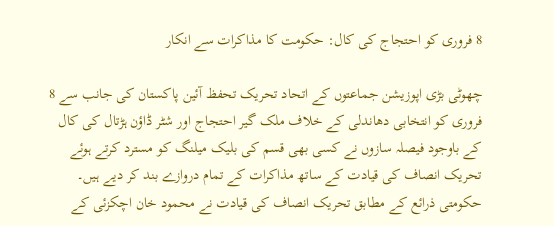8 فروری کو احتجاج کی کال: حکومت کا مذاکرات سے انکار

چھوٹی بڑی اپوزیشن جماعتوں کے اتحاد تحریک تحفظ آئین پاکستان کی جانب سے 8 فروری کو انتخابی دھاندلی کے خلاف ملک گیر احتجاج اور شٹر ڈاؤن ہڑتال کی کال کے باوجود فیصلہ سازوں نے کسی بھی قسم کی بلیک میلنگ کو مسترد کرتے ہوئے تحریک انصاف کی قیادت کے ساتھ مذاکرات کے تمام دروازے بند کر دیے ہیں۔
حکومتی ذرائع کے مطابق تحریک انصاف کی قیادت نے محمود خان اچکزئی کے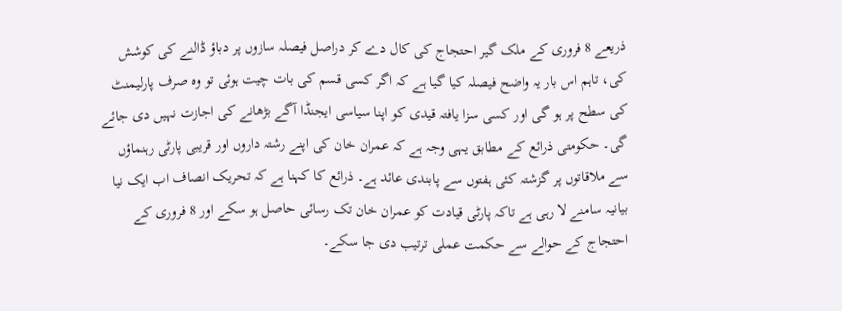ذریعے 8 فروری کے ملک گیر احتجاج کی کال دے کر دراصل فیصلہ سازوں پر دباؤ ڈالنے کی کوشش کی، تاہم اس بار یہ واضح فیصلہ کیا گیا ہے کہ اگر کسی قسم کی بات چیت ہوئی تو وہ صرف پارلیمنٹ کی سطح پر ہو گی اور کسی سزا یافتہ قیدی کو اپنا سیاسی ایجنڈا آگے بڑھانے کی اجازت نہیں دی جائے گی۔ حکومتی ذرائع کے مطابق یہی وجہ ہے کہ عمران خان کی اپنے رشتہ داروں اور قریبی پارٹی رہنماؤں سے ملاقاتوں پر گزشتہ کئی ہفتوں سے پابندی عائد ہے۔ ذرائع کا کہنا ہے کہ تحریک انصاف اب ایک نیا بیانیہ سامنے لا رہی ہے تاکہ پارٹی قیادت کو عمران خان تک رسائی حاصل ہو سکے اور 8 فروری کے احتجاج کے حوالے سے حکمت عملی ترتیب دی جا سکے۔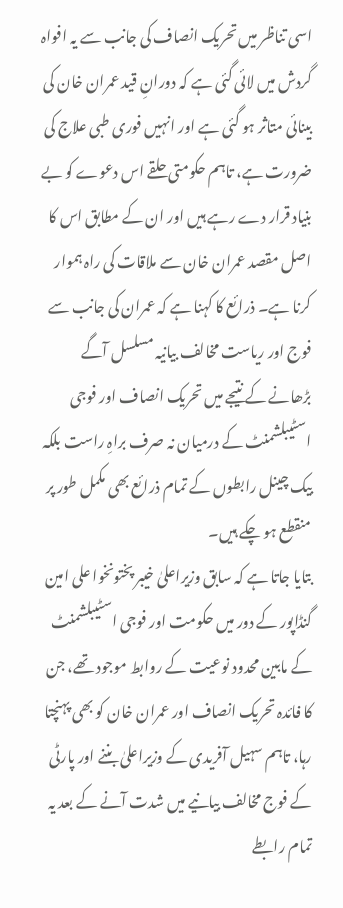اسی تناظر میں تحریک انصاف کی جانب سے یہ افواہ گردش میں لائی گئی ہے کہ دورانِ قید عمران خان کی بینائی متاثر ہو گئی ہے اور انہیں فوری طبی علاج کی ضرورت ہے، تاہم حکومتی حلقے اس دعوے کو بے بنیاد قرار دے رہے ہیں اور ان کے مطابق اس کا اصل مقصد عمران خان سے ملاقات کی راہ ہموار کرنا ہے۔ ذرائع کا کہنا ہے کہ عمران کی جانب سے فوج اور ریاست مخالف بیانیہ مسلسل آگے بڑھانے کے نتیجے میں تحریک انصاف اور فوجی اسٹیبلشمنٹ کے درمیان نہ صرف براہِ راست بلکہ بیک چینل رابطوں کے تمام ذرائع بھی مکمل طور پر منقطع ہو چکے ہیں۔
بتایا جاتا ہے کہ سابق وزیراعلیٰ خیبر پختونخوا علی امین گنڈاپور کے دور میں حکومت اور فوجی اسٹیبلشمنٹ کے مابین محدود نوعیت کے روابط موجود تھے، جن کا فائدہ تحریک انصاف اور عمران خان کو بھی پہنچتا رہا، تاہم سہیل آفریدی کے وزیراعلیٰ بننے اور پارٹی کے فوج مخالف بیانیے میں شدت آنے کے بعد یہ تمام رابطے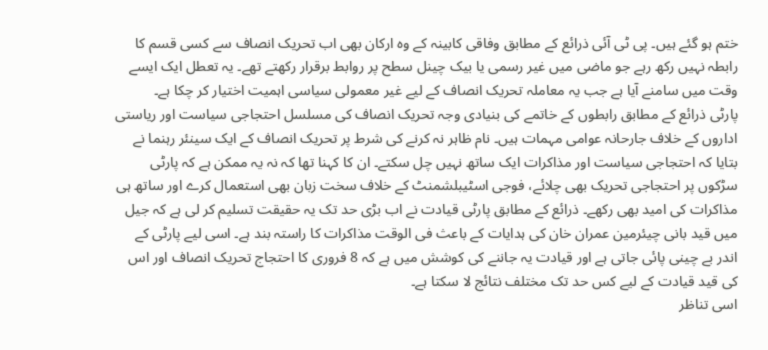ختم ہو گئے ہیں۔ پی ٹی آئی ذرائع کے مطابق وفاقی کابینہ کے وہ ارکان بھی اب تحریک انصاف سے کسی قسم کا رابطہ نہیں رکھ رہے جو ماضی میں غیر رسمی یا بیک چینل سطح پر روابط برقرار رکھتے تھے۔ یہ تعطل ایک ایسے وقت میں سامنے آیا ہے جب یہ معاملہ تحریک انصاف کے لیے غیر معمولی سیاسی اہمیت اختیار کر چکا ہے۔
پارٹی ذرائع کے مطابق رابطوں کے خاتمے کی بنیادی وجہ تحریک انصاف کی مسلسل احتجاجی سیاست اور ریاستی اداروں کے خلاف جارحانہ عوامی مہمات ہیں۔ نام ظاہر نہ کرنے کی شرط پر تحریک انصاف کے ایک سینئر رہنما نے بتایا کہ احتجاجی سیاست اور مذاکرات ایک ساتھ نہیں چل سکتے۔ ان کا کہنا تھا کہ نہ یہ ممکن ہے کہ پارٹی سڑکوں پر احتجاجی تحریک بھی چلائے، فوجی اسٹیبلشمنٹ کے خلاف سخت زبان بھی استعمال کرے اور ساتھ ہی مذاکرات کی امید بھی رکھے۔ ذرائع کے مطابق پارٹی قیادت نے اب بڑی حد تک یہ حقیقت تسلیم کر لی ہے کہ جیل میں قید بانی چیئرمین عمران خان کی ہدایات کے باعث فی الوقت مذاکرات کا راستہ بند ہے۔ اسی لیے پارٹی کے اندر بے چینی پائی جاتی ہے اور قیادت یہ جاننے کی کوشش میں ہے کہ 8 فروری کا احتجاج تحریک انصاف اور اس کی قید قیادت کے لیے کس حد تک مختلف نتائج لا سکتا ہے۔
اسی تناظر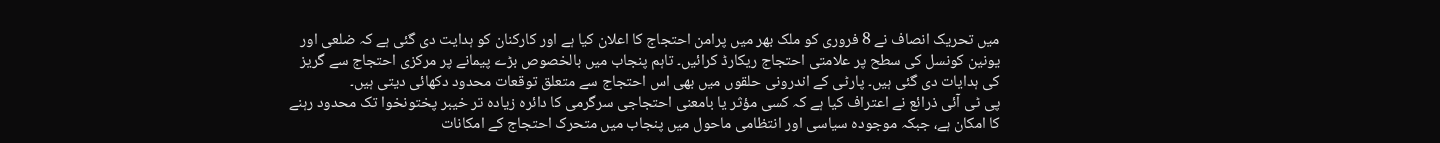میں تحریک انصاف نے 8 فروری کو ملک بھر میں پرامن احتجاج کا اعلان کیا ہے اور کارکنان کو ہدایت دی گئی ہے کہ ضلعی اور یونین کونسل کی سطح پر علامتی احتجاج ریکارڈ کرائیں۔ تاہم پنجاب میں بالخصوص بڑے پیمانے پر مرکزی احتجاج سے گریز کی ہدایات دی گئی ہیں۔ پارٹی کے اندرونی حلقوں میں بھی اس احتجاج سے متعلق توقعات محدود دکھائی دیتی ہیں۔
پی ٹی آئی ذرائع نے اعتراف کیا ہے کہ کسی مؤثر یا بامعنی احتجاجی سرگرمی کا دائرہ زیادہ تر خیبر پختونخوا تک محدود رہنے کا امکان ہے، جبکہ موجودہ سیاسی اور انتظامی ماحول میں پنجاب میں متحرک احتجاج کے امکانات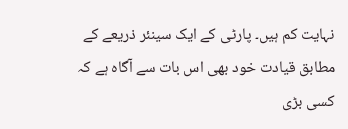نہایت کم ہیں۔ پارٹی کے ایک سینئر ذریعے کے مطابق قیادت خود بھی اس بات سے آگاہ ہے کہ کسی بڑی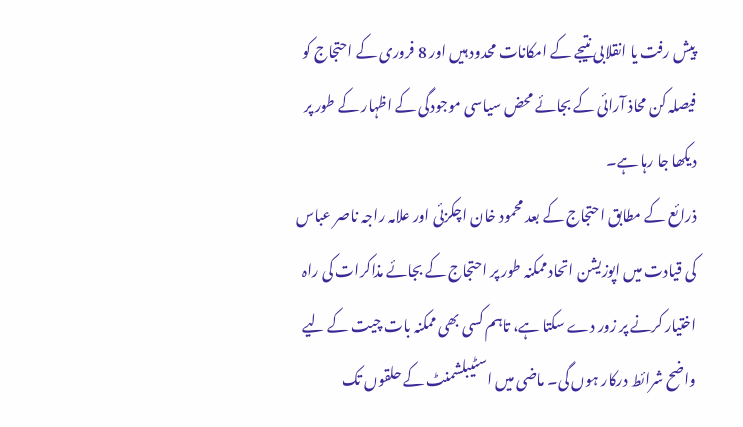پیش رفت یا انقلابی نتیجے کے امکانات محدود ہیں اور 8 فروری کے احتجاج کو فیصلہ کن محاذ آرائی کے بجائے محض سیاسی موجودگی کے اظہار کے طور پر دیکھا جا رہا ہے۔
ذرائع کے مطابق احتجاج کے بعد محمود خان اچکزئی اور علامہ راجہ ناصر عباس کی قیادت میں اپوزیشن اتحاد ممکنہ طور پر احتجاج کے بجائے مذاکرات کی راہ اختیار کرنے پر زور دے سکتا ہے، تاہم کسی بھی ممکنہ بات چیت کے لیے واضح شرائط درکار ہوں گی۔ ماضی میں اسٹیبلشمنٹ کے حلقوں تک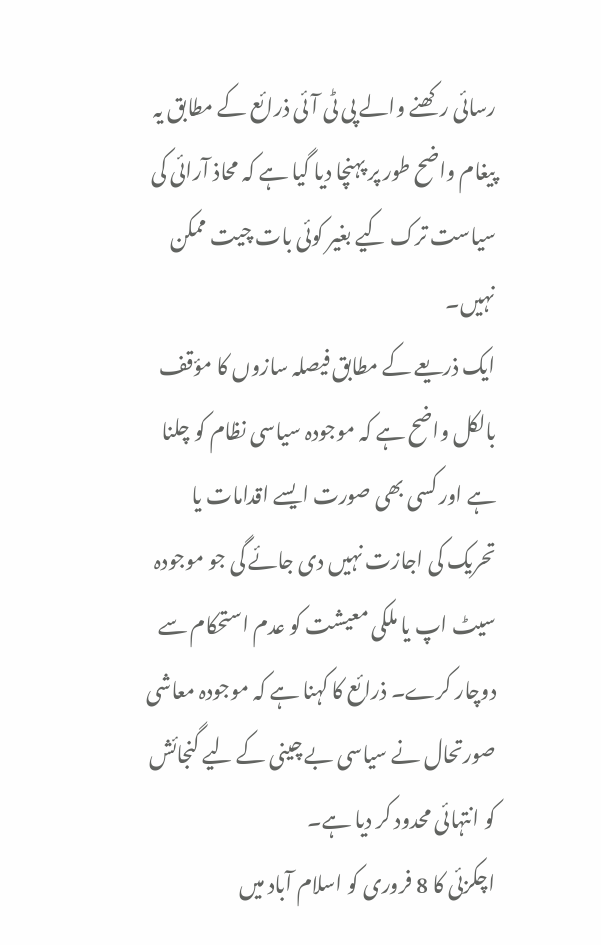رسائی رکھنے والے پی ٹی آئی ذرائع کے مطابق یہ پیغام واضح طور پر پہنچا دیا گیا ہے کہ محاذ آرائی کی سیاست ترک کیے بغیر کوئی بات چیت ممکن نہیں۔
ایک ذریعے کے مطابق فیصلہ سازوں کا مؤقف بالکل واضح ہے کہ موجودہ سیاسی نظام کو چلنا ہے اور کسی بھی صورت ایسے اقدامات یا تحریک کی اجازت نہیں دی جائے گی جو موجودہ سیٹ اپ یا ملکی معیشت کو عدم استحکام سے دوچار کرے۔ ذرائع کا کہنا ہے کہ موجودہ معاشی صورتحال نے سیاسی بے چینی کے لیے گنجائش کو انتہائی محدود کر دیا ہے۔
اچکزئی کا 8 فروری کو اسلام آباد میں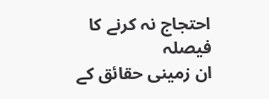احتجاج نہ کرنے کا فیصلہ
ان زمینی حقائق کے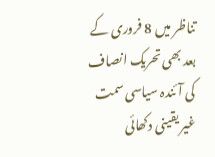تناظر میں 8 فروری کے بعد بھی تحریک انصاف کی آئندہ سیاسی سمت غیر یقینی دکھائی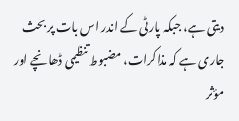دیتی ہے، جبکہ پارٹی کے اندر اس بات پر بحث جاری ہے کہ مذاکرات، مضبوط تنظیمی ڈھانچے اور مؤثر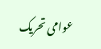عوامی تحریک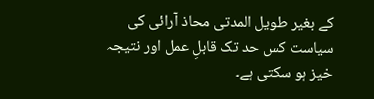کے بغیر طویل المدتی محاذ آرائی کی سیاست کس حد تک قابلِ عمل اور نتیجہ خیز ہو سکتی ہے۔